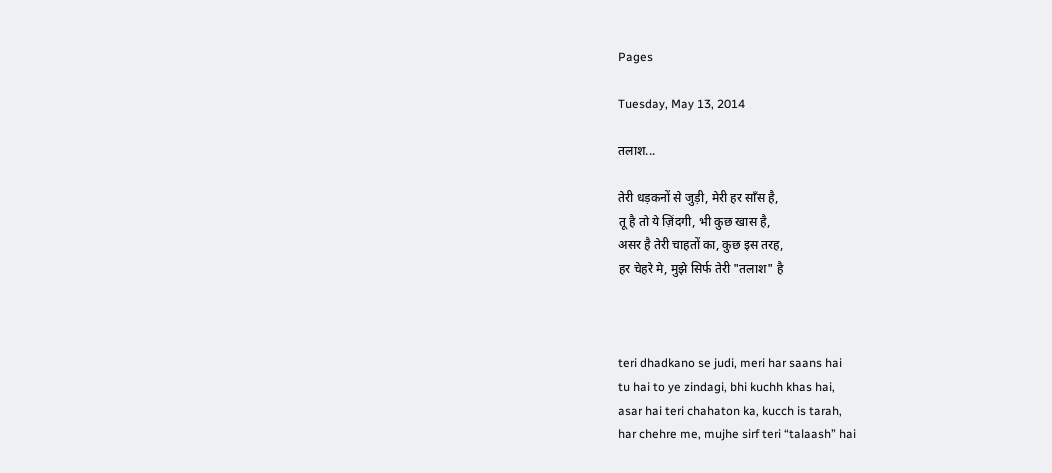Pages

Tuesday, May 13, 2014

तलाश...

तेरी धड़कनों से जुड़ी, मेरी हर साँस है,
तू है तो ये ज़िंदगी, भी कुछ खास है,
असर है तेरी चाहतों का, कुछ इस तरह,
हर चेहरे मे, मुझे सिर्फ तेरी "तलाश" है



teri dhadkano se judi, meri har saans hai
tu hai to ye zindagi, bhi kuchh khas hai,
asar hai teri chahaton ka, kucch is tarah,
har chehre me, mujhe sirf teri “talaash” hai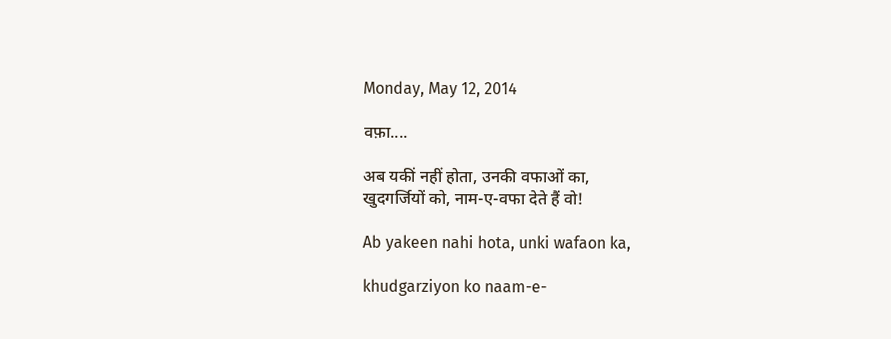Monday, May 12, 2014

वफ़ा....

अब यकीं नहीं होता, उनकी वफाओं का,
खुदगर्जियों को, नाम-ए-वफा देते हैं वो!

Ab yakeen nahi hota, unki wafaon ka,

khudgarziyon ko naam-e-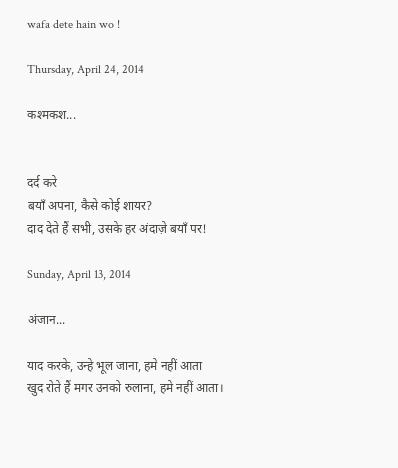wafa dete hain wo !

Thursday, April 24, 2014

कश्मकश...


दर्द करे
बयाँ अपना, कैसे कोई शायर?
दाद देते हैं सभी, उसके हर अंदाज़े बयाँ पर!

Sunday, April 13, 2014

अंजान...

याद करके, उन्हे भूल जाना, हमे नहीं आता
खुद रोते हैं मगर उनको रुलाना, हमे नहीं आता।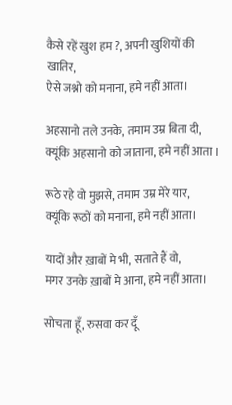कैसे रहें खुश हम ?, अपनी खुशियों की खातिर,
ऐसे जश्नो को मनाना, हमे नहीं आता।

अहसानो तले उनके, तमाम उम्र बिता दी,
क्यूंकि अहसानो को जाताना, हमे नहीं आता ।

रूठे रहे वो मुझसे, तमाम उम्र मेरे यार,
क्यूंकि रूठों को मनाना, हमे नहीं आता।

यादों और ख़ाबों मे भी, सताते हैं वो,
मगर उनके ख़ाबों मे आना, हमे नहीं आता।

सोचता हूँ, रुसवा कर दूँ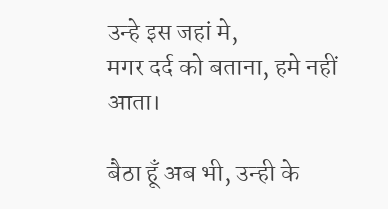उन्हे इस जहां मे,
मगर दर्द को बताना, हमे नहीं आता।

बैठा हूँ अब भी, उन्ही के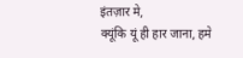इंतज़ार मे,
क्यूंकि यूं ही हार जाना, हमे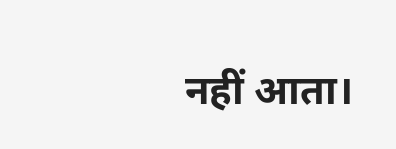नहीं आता।